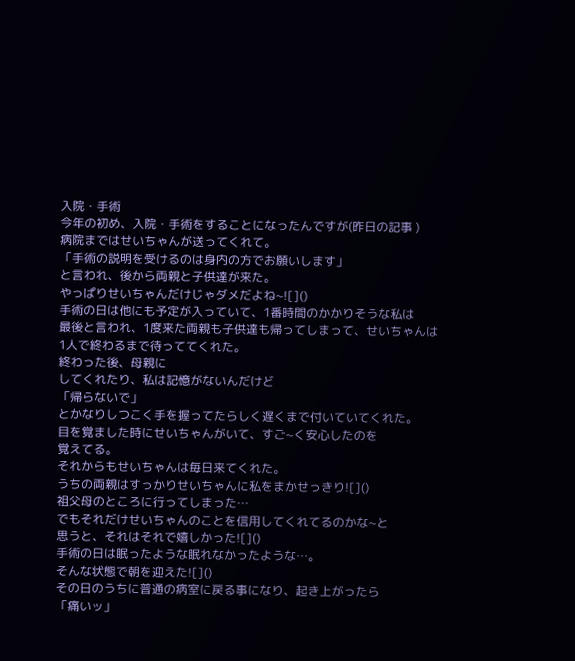入院・手術
今年の初め、入院・手術をすることになったんですが(昨日の記事 )
病院まではせいちゃんが送ってくれて。
「手術の説明を受けるのは身内の方でお願いします」
と言われ、後から両親と子供達が来た。
やっぱりせいちゃんだけじゃダメだよね~![]()
手術の日は他にも予定が入っていて、1番時間のかかりそうな私は
最後と言われ、1度来た両親も子供達も帰ってしまって、せいちゃんは
1人で終わるまで待っててくれた。
終わった後、母親に
してくれたり、私は記憶がないんだけど
「帰らないで」
とかなりしつこく手を握ってたらしく遅くまで付いていてくれた。
目を覚ました時にせいちゃんがいて、すご~く安心したのを
覚えてる。
それからもせいちゃんは毎日来てくれた。
うちの両親はすっかりせいちゃんに私をまかせっきり![]()
祖父母のところに行ってしまった…
でもそれだけせいちゃんのことを信用してくれてるのかな~と
思うと、それはそれで嬉しかった![]()
手術の日は眠ったような眠れなかったような…。
そんな状態で朝を迎えた![]()
その日のうちに普通の病室に戻る事になり、起き上がったら
「痛いッ」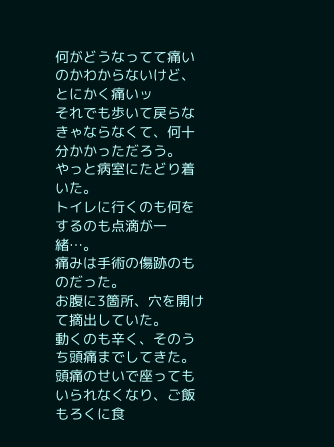何がどうなってて痛いのかわからないけど、とにかく痛いッ
それでも歩いて戻らなきゃならなくて、何十分かかっただろう。
やっと病室にたどり着いた。
トイレに行くのも何をするのも点滴が一緒…。
痛みは手術の傷跡のものだった。
お腹に3箇所、穴を開けて摘出していた。
動くのも辛く、そのうち頭痛までしてきた。
頭痛のせいで座ってもいられなくなり、ご飯もろくに食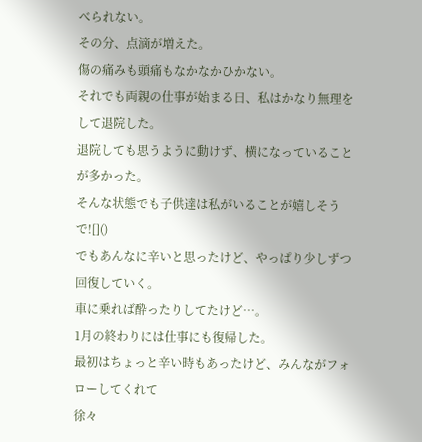べられない。
その分、点滴が増えた。
傷の痛みも頭痛もなかなかひかない。
それでも両親の仕事が始まる日、私はかなり無理をして退院した。
退院しても思うように動けず、横になっていることが多かった。
そんな状態でも子供達は私がいることが嬉しそうで![]()
でもあんなに辛いと思ったけど、やっぱり少しずつ回復していく。
車に乗れば酔ったりしてたけど…。
1月の終わりには仕事にも復帰した。
最初はちょっと辛い時もあったけど、みんながフォローしてくれて
徐々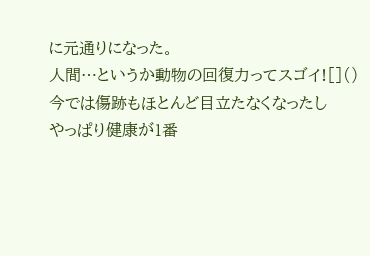に元通りになった。
人間…というか動物の回復力ってスゴイ![]()
今では傷跡もほとんど目立たなくなったし
やっぱり健康が1番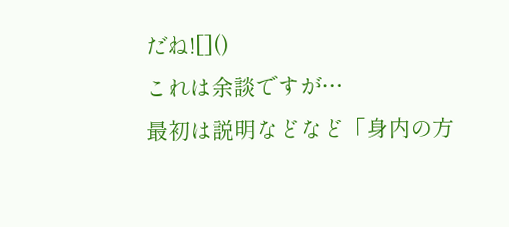だね![]()
これは余談ですが…
最初は説明などなど「身内の方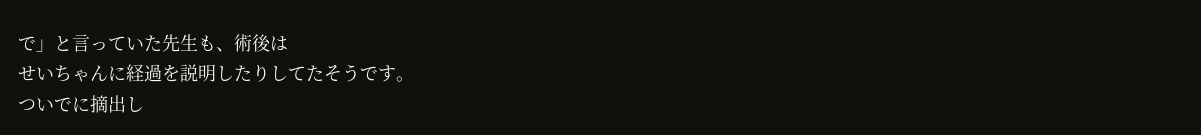で」と言っていた先生も、術後は
せいちゃんに経過を説明したりしてたそうです。
ついでに摘出し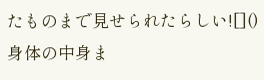たものまで見せられたらしい![]()
身体の中身ま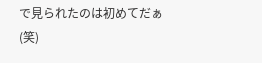で見られたのは初めてだぁ(笑)